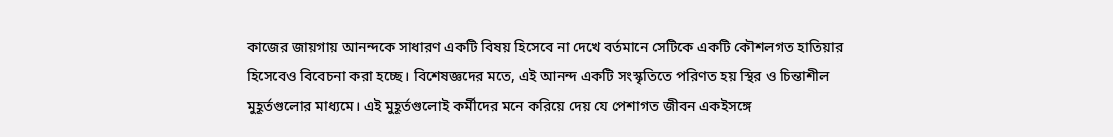কাজের জায়গায় আনন্দকে সাধারণ একটি বিষয় হিসেবে না দেখে বর্তমানে সেটিকে একটি কৌশলগত হাতিয়ার হিসেবেও বিবেচনা করা হচ্ছে। বিশেষজ্ঞদের মতে, এই আনন্দ একটি সংস্কৃতিতে পরিণত হয় স্থির ও চিন্তাশীল মুহূর্তগুলোর মাধ্যমে। এই মুহূর্তগুলোই কর্মীদের মনে করিয়ে দেয় যে পেশাগত জীবন একইসঙ্গে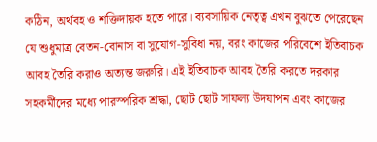কঠিন, অর্থবহ ও শক্তিদায়ক হতে পারে। ব্যবসায়িক নেতৃত্ব এখন বুঝতে পেরেছেন যে শুধুমাত্র বেতন-বোনাস বা সুযোগ-সুবিধা নয়, বরং কাজের পরিবেশে ইতিবাচক আবহ তৈরি করাও অত্যন্ত জরুরি। এই ইতিবাচক আবহ তৈরি করতে দরকার সহকর্মীদের মধ্যে পারস্পরিক শ্রদ্ধা, ছোট ছোট সাফল্য উদযাপন এবং কাজের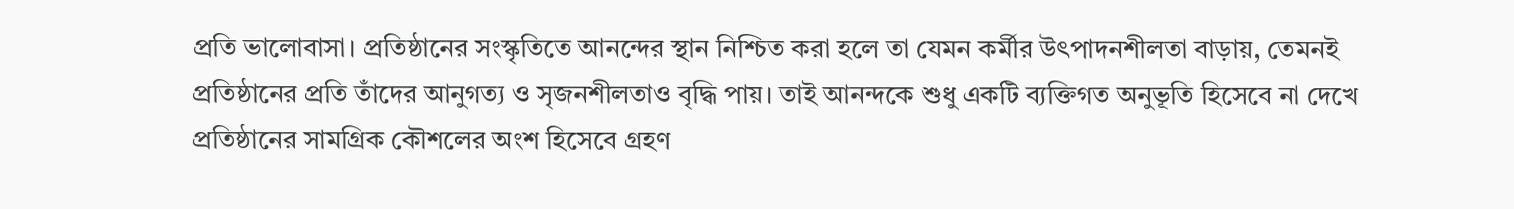প্রতি ভালোবাসা। প্রতিষ্ঠানের সংস্কৃতিতে আনন্দের স্থান নিশ্চিত করা হলে তা যেমন কর্মীর উৎপাদনশীলতা বাড়ায়, তেমনই প্রতিষ্ঠানের প্রতি তাঁদের আনুগত্য ও সৃজনশীলতাও বৃদ্ধি পায়। তাই আনন্দকে শুধু একটি ব্যক্তিগত অনুভূতি হিসেবে না দেখে প্রতিষ্ঠানের সামগ্রিক কৌশলের অংশ হিসেবে গ্রহণ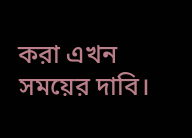করা এখন সময়ের দাবি।